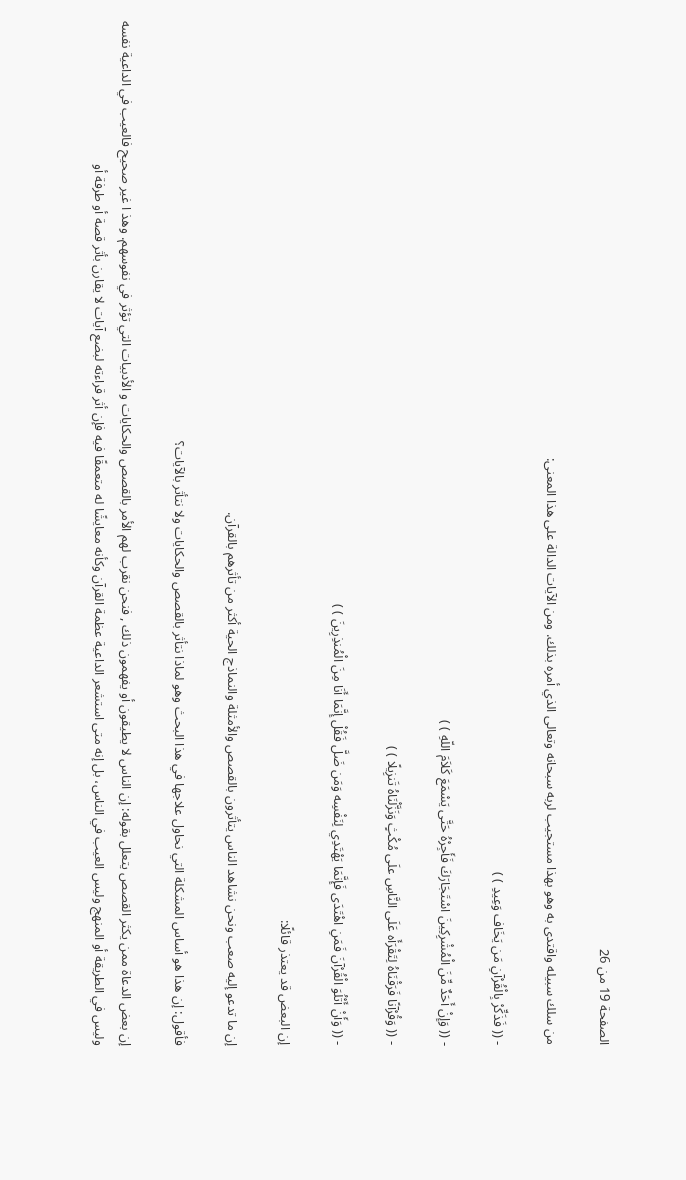الصفحة 19 من 26

من سلك سبيله واقتدى به وهو بهذا مستجيب لربه سبحانه وتعالى الذي أمره بذلك. ومن الآيات الدالة على هذا المعنى:

- (( فَذَكِّرْ بِالْقُرْآنِ مَن يَخَاف وَعِيدِ ) )

- (( وَإِنْ أَحَدٌ مِّنَ الْمُشْرِكِينَ اسْتَجَارَكَ فَأَجِرْهُ حَتَّى يَسْمَعَ كَلاَمَ اللّهِ ) )

- (( وَقُرْآنًا فَرَقْنَاهُ لِتَقْرَأَه عَلَى النَّاسِ علَى مُكْثٍ وَنَزَّلْنَاهُ تَنزِيلًا ) )

- (( وَأَنْ أَتْلُوَ الْقُرْآنَ فَمَنِ اهْتَدَى فَإِنَّمَا يَهْتَدِي لِنَفْسِه وَمَن ضَلَّ فَقُلْ إِنَّمَا أَنَا مِنَ الْمُنذِرِينَ ) )

إن البعض قد يعتذر قائلًا:

إن ما تدعو إليه صعب ونحن نشاهد الناس يتأثرون بالقصص والأمثلة والنماذج الحية أكثر من تأثرهم بالقرآن.

فأقول: إن هذا هو أساس المشكلة التي نحاول علاجها في هذا البحث وهو لماذا نتأثر بالقصص والحكايات ولا نتأثر بالآيات؟

إن بعض الدعاة ممن يكثر القصص يتعلل بقوله: إن الناس لا يطيقون أو يفهمون ذلك , فنحن نقرب لهم الأمر بالقصص والحكايات و الأدبيات التي تؤثر في نفوسهم. وهذ ا غير صحيح فالعيب في الداعية نفسه وليس في الطريقة أو المنهج وليس العيب في الناس، بل إنه متى استشعر الداعية عظمة القرآن وكأنه معايشًا له متعمقًا فيه فإن أثر قراءته لبضع آيات لا يقارن بأثر قصة أو طرفة أو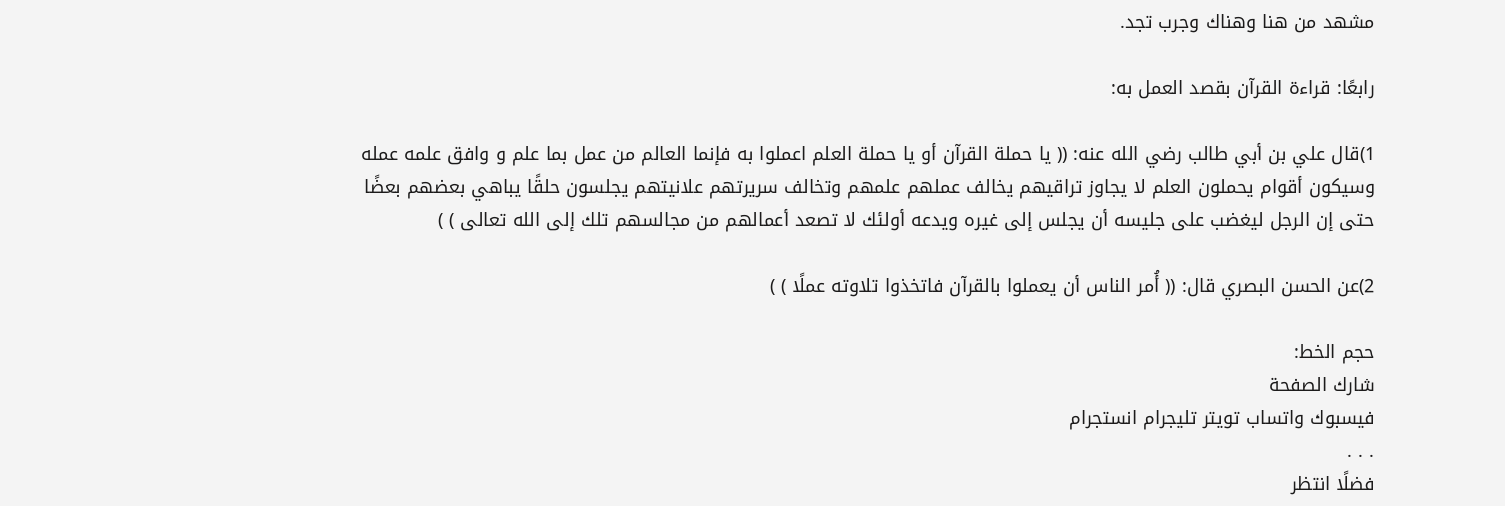مشهد من هنا وهناك وجرب تجد.

رابعًا: قراءة القرآن بقصد العمل به:

1)قال علي بن أبي طالب رضي الله عنه: (( يا حملة القرآن أو يا حملة العلم اعملوا به فإنما العالم من عمل بما علم و وافق علمه عمله وسيكون أقوام يحملون العلم لا يجاوز تراقيهم يخالف عملهم علمهم وتخالف سريرتهم علانيتهم يجلسون حلقًا يباهي بعضهم بعضًا حتى إن الرجل ليغضب على جليسه أن يجلس إلى غيره ويدعه أولئك لا تصعد أعمالهم من مجالسهم تلك إلى الله تعالى ) )

2)عن الحسن البصري قال: (( أُمر الناس أن يعملوا بالقرآن فاتخذوا تلاوته عملًا ) )

حجم الخط:
شارك الصفحة
فيسبوك واتساب تويتر تليجرام انستجرام
. . .
فضلًا انتظر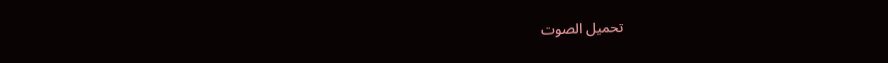تحميل الصوت